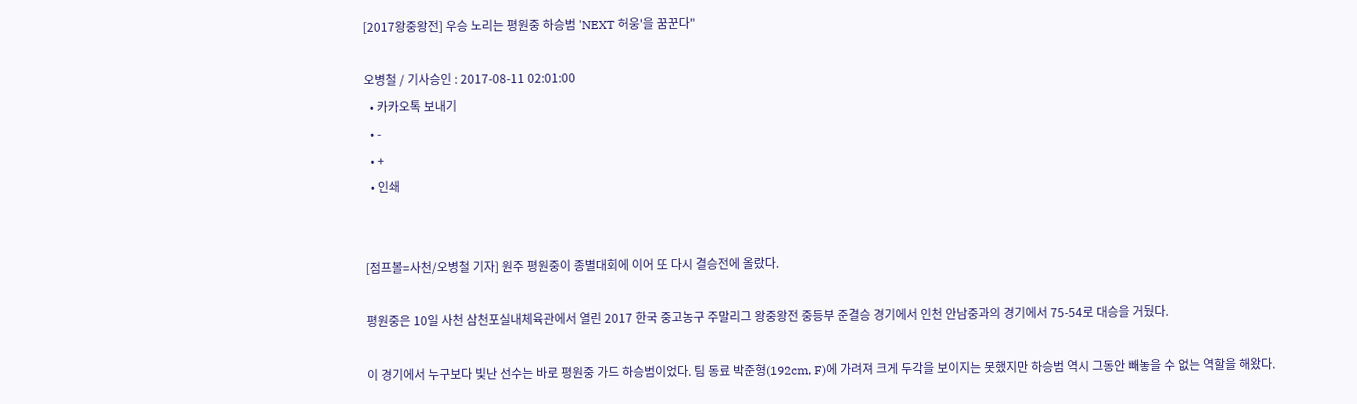[2017왕중왕전] 우승 노리는 평원중 하승범 'NEXT 허웅'을 꿈꾼다"

오병철 / 기사승인 : 2017-08-11 02:01:00
  • 카카오톡 보내기
  • -
  • +
  • 인쇄


[점프볼=사천/오병철 기자] 원주 평원중이 종별대회에 이어 또 다시 결승전에 올랐다.

평원중은 10일 사천 삼천포실내체육관에서 열린 2017 한국 중고농구 주말리그 왕중왕전 중등부 준결승 경기에서 인천 안남중과의 경기에서 75-54로 대승을 거뒀다.

이 경기에서 누구보다 빛난 선수는 바로 평원중 가드 하승범이었다. 팀 동료 박준형(192cm, F)에 가려져 크게 두각을 보이지는 못했지만 하승범 역시 그동안 빼놓을 수 없는 역할을 해왔다.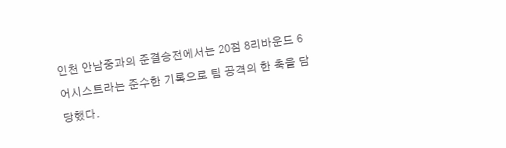인천 안남중과의 준결승전에서는 20점 8리바운드 6어시스트라는 준수한 기록으로 팀 공격의 한 축을 담당했다.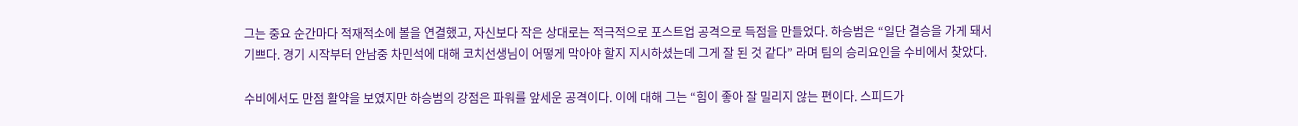그는 중요 순간마다 적재적소에 볼을 연결했고, 자신보다 작은 상대로는 적극적으로 포스트업 공격으로 득점을 만들었다. 하승범은 “일단 결승을 가게 돼서 기쁘다. 경기 시작부터 안남중 차민석에 대해 코치선생님이 어떻게 막아야 할지 지시하셨는데 그게 잘 된 것 같다” 라며 팀의 승리요인을 수비에서 찾았다.

수비에서도 만점 활약을 보였지만 하승범의 강점은 파워를 앞세운 공격이다. 이에 대해 그는 “힘이 좋아 잘 밀리지 않는 편이다. 스피드가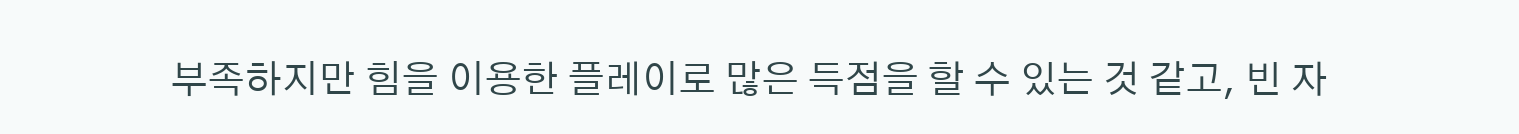부족하지만 힘을 이용한 플레이로 많은 득점을 할 수 있는 것 같고, 빈 자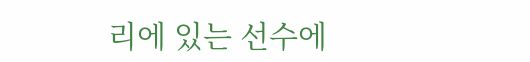리에 있는 선수에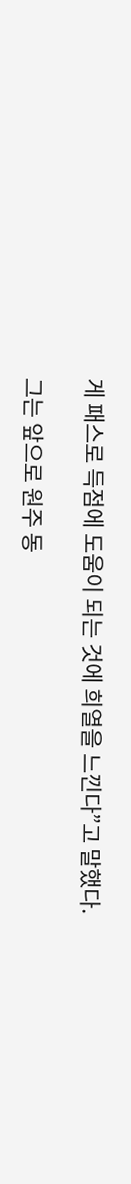게 패스로 득점에 도움이 되는 것에 희열을 느낀다”고 말했다.

그는 앞으로 원주 동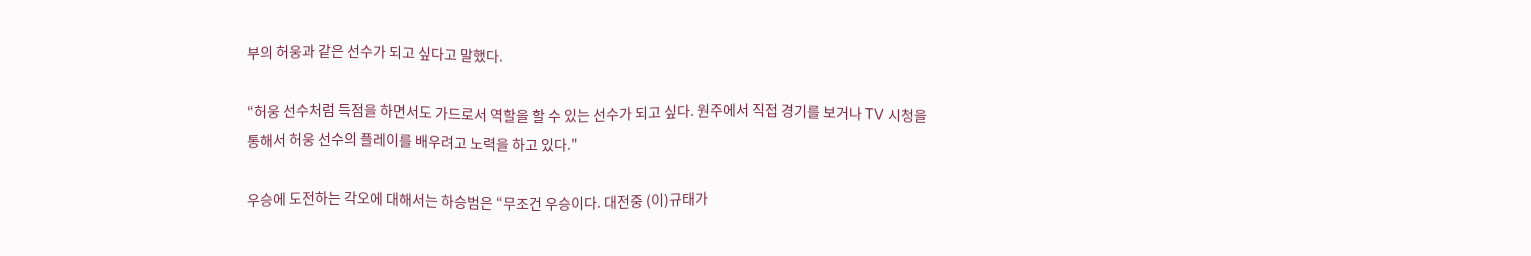부의 허웅과 같은 선수가 되고 싶다고 말했다.

“허웅 선수처럼 득점을 하면서도 가드로서 역할을 할 수 있는 선수가 되고 싶다. 원주에서 직접 경기를 보거나 TV 시청을 통해서 허웅 선수의 플레이를 배우려고 노력을 하고 있다."

우승에 도전하는 각오에 대해서는 하승범은 “무조건 우승이다. 대전중 (이)규태가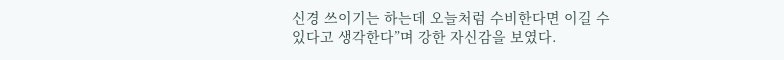신경 쓰이기는 하는데 오늘처럼 수비한다면 이길 수 있다고 생각한다”며 강한 자신감을 보였다.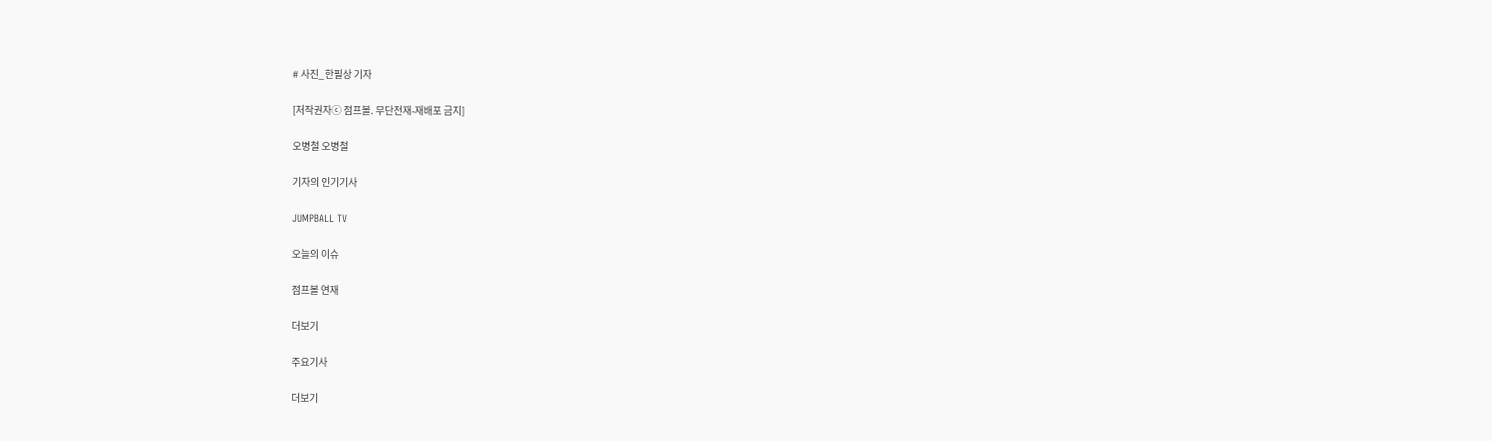# 사진_한필상 기자

[저작권자ⓒ 점프볼. 무단전재-재배포 금지]

오병철 오병철

기자의 인기기사

JUMPBALL TV

오늘의 이슈

점프볼 연재

더보기

주요기사

더보기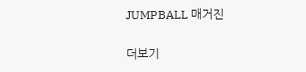JUMPBALL 매거진

더보기